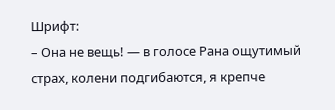Шрифт:
– Она не вещь! — в голосе Рана ощутимый страх, колени подгибаются, я крепче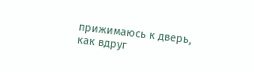прижимаюсь к дверь, как вдруг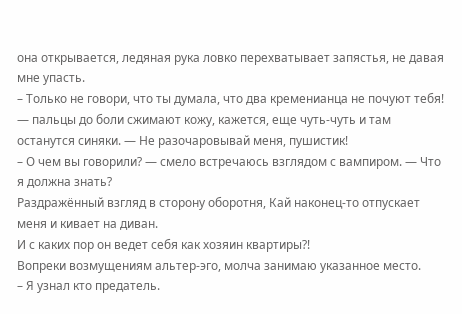она открывается, ледяная рука ловко перехватывает запястья, не давая мне упасть.
– Только не говори, что ты думала, что два кременианца не почуют тебя! — пальцы до боли сжимают кожу, кажется, еще чуть-чуть и там останутся синяки. — Не разочаровывай меня, пушистик!
– О чем вы говорили? — смело встречаюсь взглядом с вампиром. — Что я должна знать?
Раздражённый взгляд в сторону оборотня, Кай наконец-то отпускает меня и кивает на диван.
И с каких пор он ведет себя как хозяин квартиры?!
Вопреки возмущениям альтер-эго, молча занимаю указанное место.
– Я узнал кто предатель.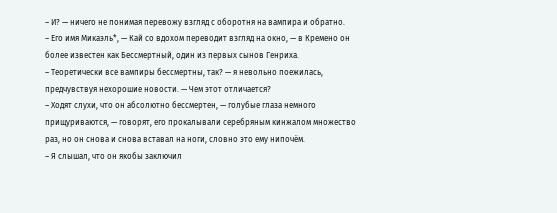– И? — ничего не понимая перевожу взгляд с оборотня на вампира и обратно.
– Его имя Микаэль*, — Кай со вдохом переводит взгляд на окно, — в Кремено он более известен как Бессмертный, один из первых сынов Генриха.
– Теоретически все вампиры бессмертны, так? — я невольно поежилась, предчувствуя нехорошие новости. — Чем этот отличается?
– Ходят слухи, что он абсолютно бессмертен, — голубые глаза немного прищуриваются, — говорят, его прокалывали серебряным кинжалом множество раз, но он снова и снова вставал на ноги, словно это ему нипочём.
– Я слышал, что он якобы заключил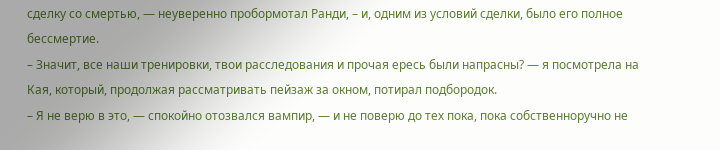сделку со смертью, — неуверенно пробормотал Ранди, – и, одним из условий сделки, было его полное бессмертие.
– Значит, все наши тренировки, твои расследования и прочая ересь были напрасны? — я посмотрела на Кая, который, продолжая рассматривать пейзаж за окном, потирал подбородок.
– Я не верю в это, — спокойно отозвался вампир, — и не поверю до тех пока, пока собственноручно не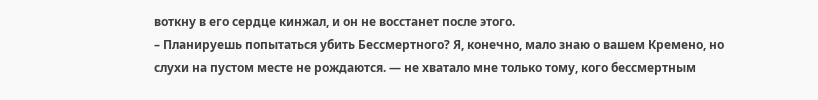воткну в его сердце кинжал, и он не восстанет после этого.
– Планируешь попытаться убить Бессмертного? Я, конечно, мало знаю о вашем Кремено, но слухи на пустом месте не рождаются. — не хватало мне только тому, кого бессмертным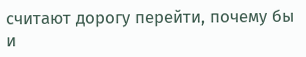считают дорогу перейти, почему бы и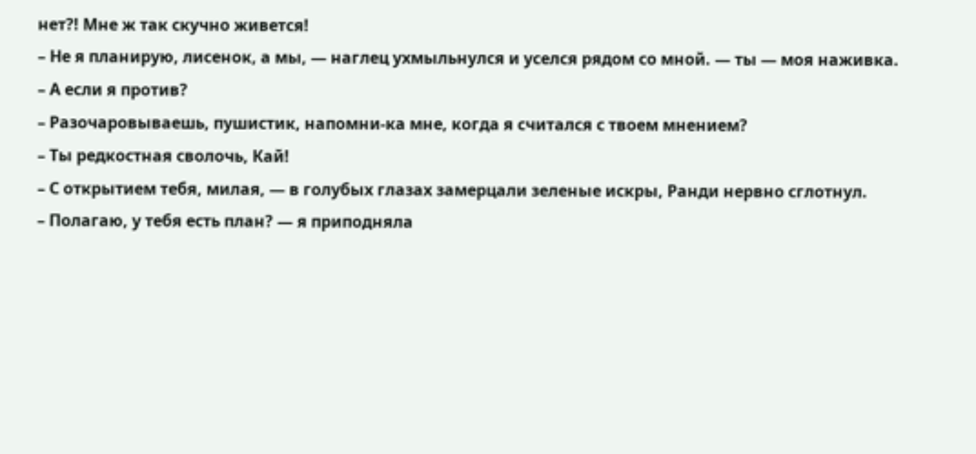нет?! Мне ж так скучно живется!
– Не я планирую, лисенок, а мы, — наглец ухмыльнулся и уселся рядом со мной. — ты — моя наживка.
– А если я против?
– Разочаровываешь, пушистик, напомни-ка мне, когда я считался с твоем мнением?
– Ты редкостная сволочь, Кай!
– С открытием тебя, милая, — в голубых глазах замерцали зеленые искры, Ранди нервно сглотнул.
– Полагаю, у тебя есть план? — я приподняла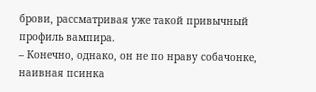брови, рассматривая уже такой привычный профиль вампира.
– Конечно, однако, он не по нраву собачонке, наивная псинка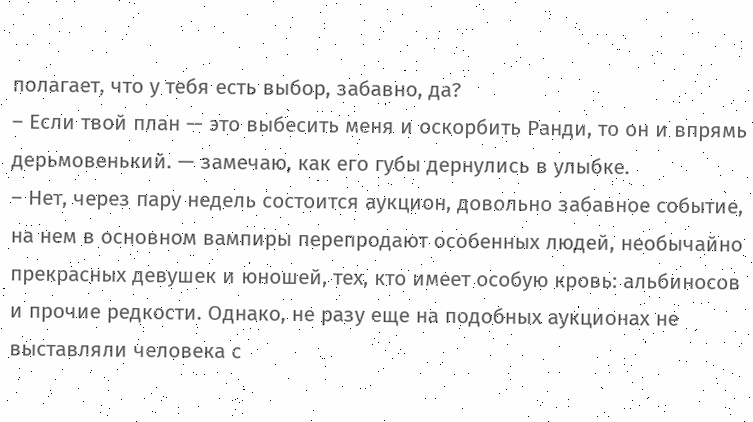полагает, что у тебя есть выбор, забавно, да?
– Если твой план — это выбесить меня и оскорбить Ранди, то он и впрямь дерьмовенький. — замечаю, как его губы дернулись в улыбке.
– Нет, через пару недель состоится аукцион, довольно забавное событие, на нем в основном вампиры перепродают особенных людей, необычайно прекрасных девушек и юношей, тех, кто имеет особую кровь: альбиносов и прочие редкости. Однако, не разу еще на подобных аукционах не выставляли человека с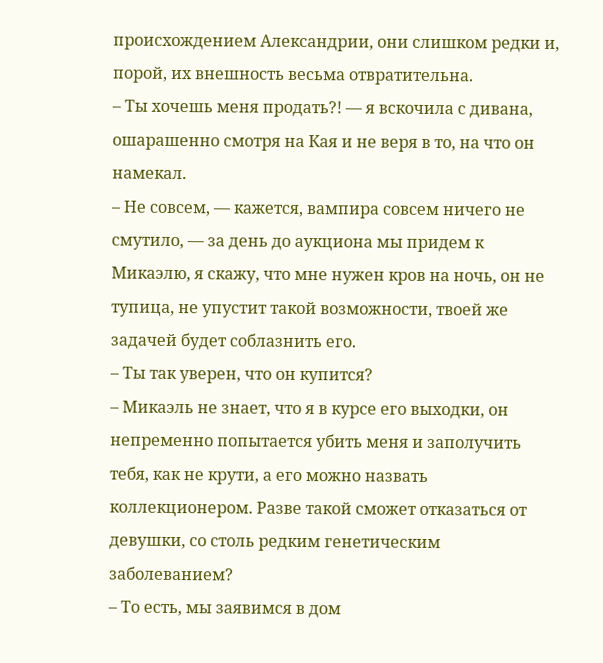происхождением Александрии, они слишком редки и, порой, их внешность весьма отвратительна.
– Ты хочешь меня продать?! — я вскочила с дивана, ошарашенно смотря на Кая и не веря в то, на что он намекал.
– Не совсем, — кажется, вампира совсем ничего не смутило, — за день до аукциона мы придем к Микаэлю, я скажу, что мне нужен кров на ночь, он не тупица, не упустит такой возможности, твоей же задачей будет соблазнить его.
– Ты так уверен, что он купится?
– Микаэль не знает, что я в курсе его выходки, он непременно попытается убить меня и заполучить тебя, как не крути, а его можно назвать коллекционером. Разве такой сможет отказаться от девушки, со столь редким генетическим заболеванием?
– То есть, мы заявимся в дом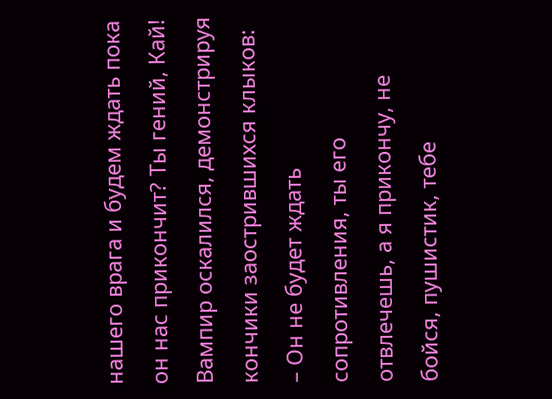нашего врага и будем ждать пока он нас прикончит? Ты гений, Кай!
Вампир оскалился, демонстрируя кончики заострившихся клыков:
– Он не будет ждать сопротивления, ты его отвлечешь, а я прикончу, не бойся, пушистик, тебе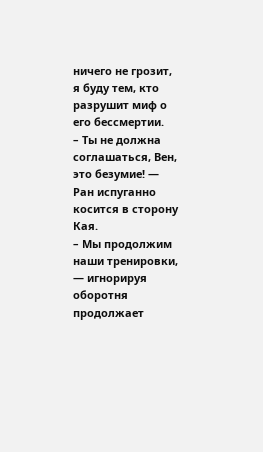ничего не грозит, я буду тем, кто разрушит миф о его бессмертии.
– Ты не должна соглашаться, Вен, это безумие! — Ран испуганно косится в сторону Кая.
– Мы продолжим наши тренировки, — игнорируя оборотня продолжает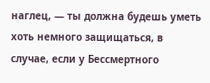наглец, — ты должна будешь уметь хоть немного защищаться, в случае, если у Бессмертного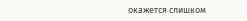окажется слишком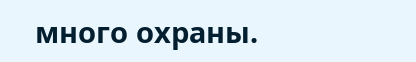много охраны.